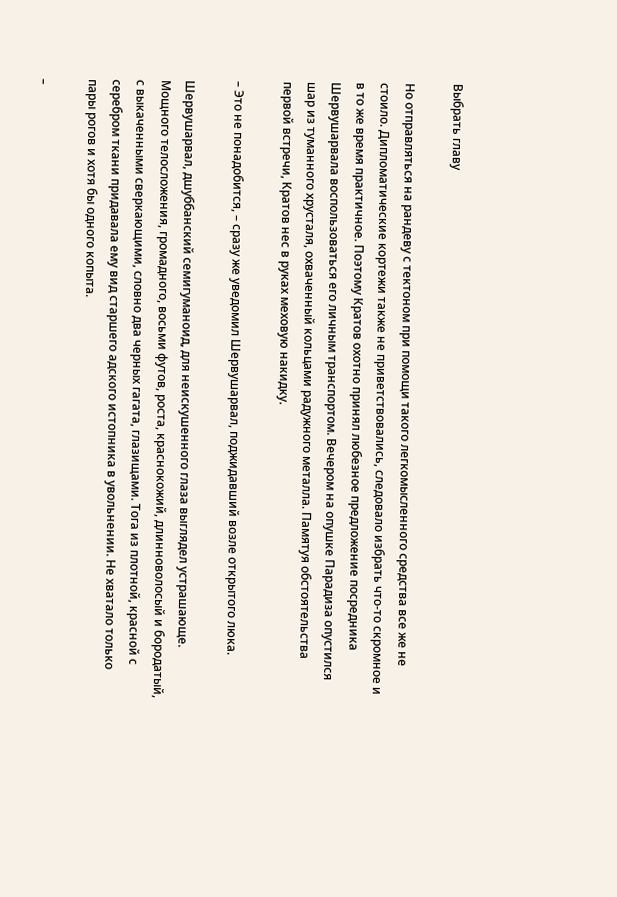Выбрать главу

Но отправляться на рандеву с тектоном при помощи такого легкомысленного средства все же не стоило. Дипломатические кортежи также не приветствовались, следовало избрать что-то скромное и в то же время практичное. Поэтому Кратов охотно принял любезное предложение посредника Шервушарвала воспользоваться его личным транспортом. Вечером на опушке Парадиза опустился шар из туманного хрусталя, охваченный кольцами радужного металла. Памятуя обстоятельства первой встречи, Кратов нес в руках меховую накидку.

– Это не понадобится, – сразу же уведомил Шервушарвал, поджидавший возле открытого люка.

Шервушарвал, дшуббанский семигуманоид, для неискушенного глаза выглядел устрашающе. Мощного телосложения, громадного, восьми футов, роста, краснокожий, длинноволосый и бородатый, с выкаченными сверкающими, словно два черных гагата, глазищами. Тога из плотной, красной с серебром ткани придавала ему вид старшего адского истопника в увольнении. Не хватало только пары рогов и хотя бы одного копыта.

–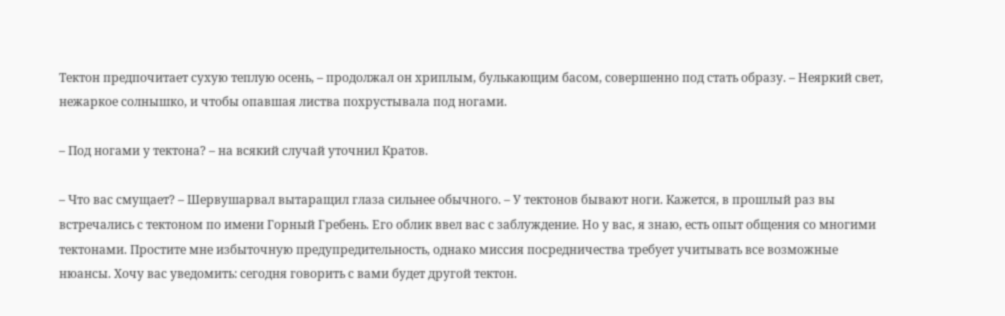Тектон предпочитает сухую теплую осень, – продолжал он хриплым, булькающим басом, совершенно под стать образу. – Неяркий свет, нежаркое солнышко, и чтобы опавшая листва похрустывала под ногами.

– Под ногами у тектона? – на всякий случай уточнил Кратов.

– Что вас смущает? – Шервушарвал вытаращил глаза сильнее обычного. – У тектонов бывают ноги. Кажется, в прошлый раз вы встречались с тектоном по имени Горный Гребень. Его облик ввел вас с заблуждение. Но у вас, я знаю, есть опыт общения со многими тектонами. Простите мне избыточную предупредительность, однако миссия посредничества требует учитывать все возможные нюансы. Хочу вас уведомить: сегодня говорить с вами будет другой тектон.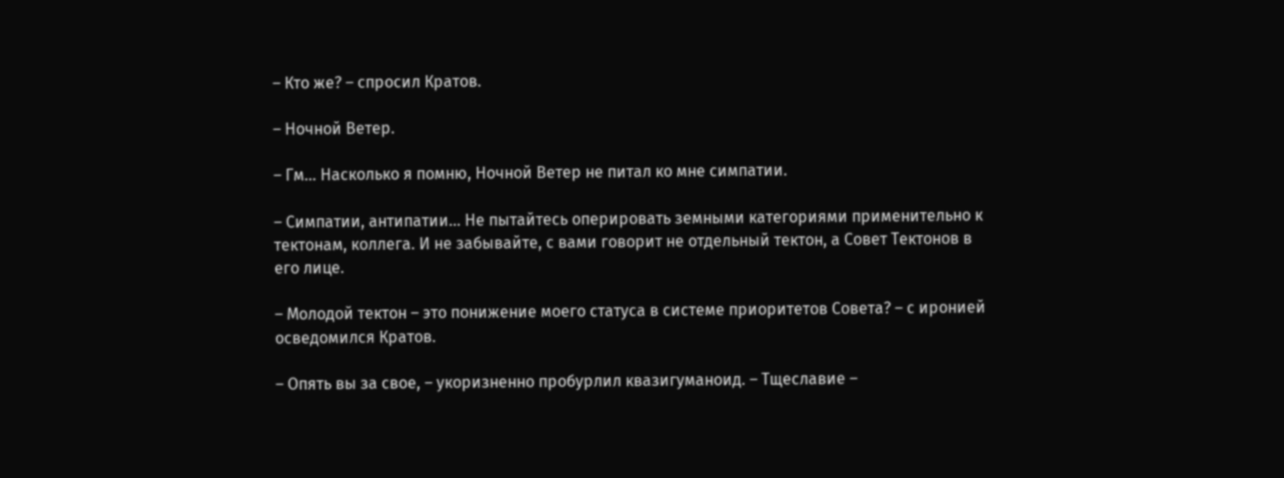– Кто же? – спросил Кратов.

– Ночной Ветер.

– Гм… Насколько я помню, Ночной Ветер не питал ко мне симпатии.

– Симпатии, антипатии… Не пытайтесь оперировать земными категориями применительно к тектонам, коллега. И не забывайте, с вами говорит не отдельный тектон, а Совет Тектонов в его лице.

– Молодой тектон – это понижение моего статуса в системе приоритетов Совета? – с иронией осведомился Кратов.

– Опять вы за свое, – укоризненно пробурлил квазигуманоид. – Тщеславие –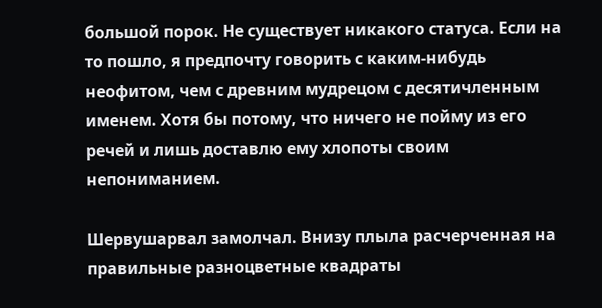большой порок. Не существует никакого статуса. Если на то пошло, я предпочту говорить с каким-нибудь неофитом, чем с древним мудрецом с десятичленным именем. Хотя бы потому, что ничего не пойму из его речей и лишь доставлю ему хлопоты своим непониманием.

Шервушарвал замолчал. Внизу плыла расчерченная на правильные разноцветные квадраты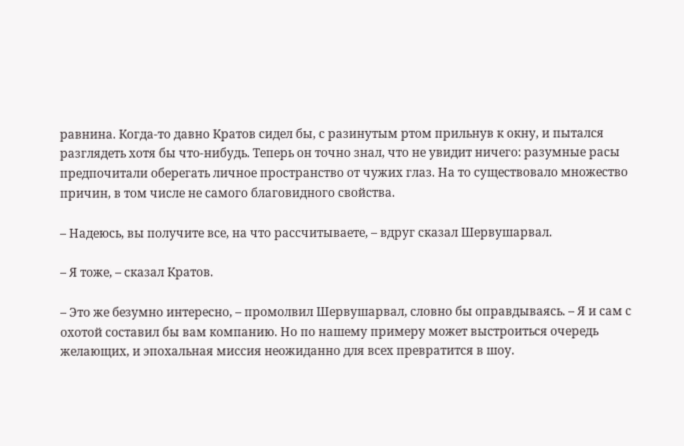равнина. Когда-то давно Кратов сидел бы, с разинутым ртом прильнув к окну, и пытался разглядеть хотя бы что-нибудь. Теперь он точно знал, что не увидит ничего: разумные расы предпочитали оберегать личное пространство от чужих глаз. На то существовало множество причин, в том числе не самого благовидного свойства.

– Надеюсь, вы получите все, на что рассчитываете, – вдруг сказал Шервушарвал.

– Я тоже, – сказал Кратов.

– Это же безумно интересно, – промолвил Шервушарвал, словно бы оправдываясь. – Я и сам с охотой составил бы вам компанию. Но по нашему примеру может выстроиться очередь желающих, и эпохальная миссия неожиданно для всех превратится в шоу.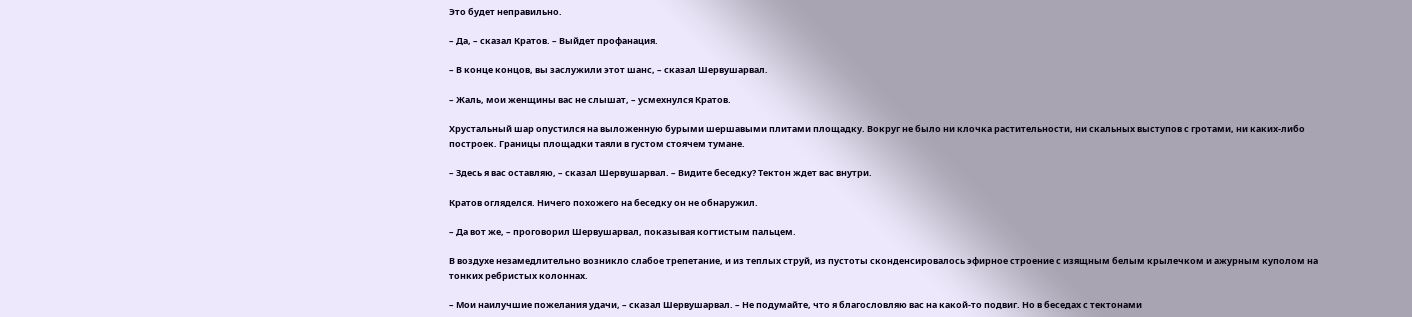Это будет неправильно.

– Да, – сказал Кратов. – Выйдет профанация.

– В конце концов, вы заслужили этот шанс, – сказал Шервушарвал.

– Жаль, мои женщины вас не слышат, – усмехнулся Кратов.

Хрустальный шар опустился на выложенную бурыми шершавыми плитами площадку. Вокруг не было ни клочка растительности, ни скальных выступов с гротами, ни каких-либо построек. Границы площадки таяли в густом стоячем тумане.

– Здесь я вас оставляю, – сказал Шервушарвал. – Видите беседку? Тектон ждет вас внутри.

Кратов огляделся. Ничего похожего на беседку он не обнаружил.

– Да вот же, – проговорил Шервушарвал, показывая когтистым пальцем.

В воздухе незамедлительно возникло слабое трепетание, и из теплых струй, из пустоты сконденсировалось эфирное строение с изящным белым крылечком и ажурным куполом на тонких ребристых колоннах.

– Мои наилучшие пожелания удачи, – сказал Шервушарвал. – Не подумайте, что я благословляю вас на какой-то подвиг. Но в беседах с тектонами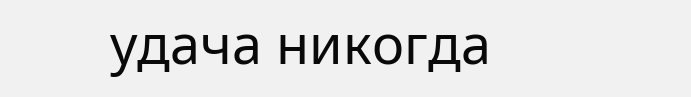удача никогда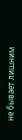не бывает лишним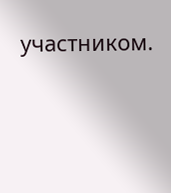участником.